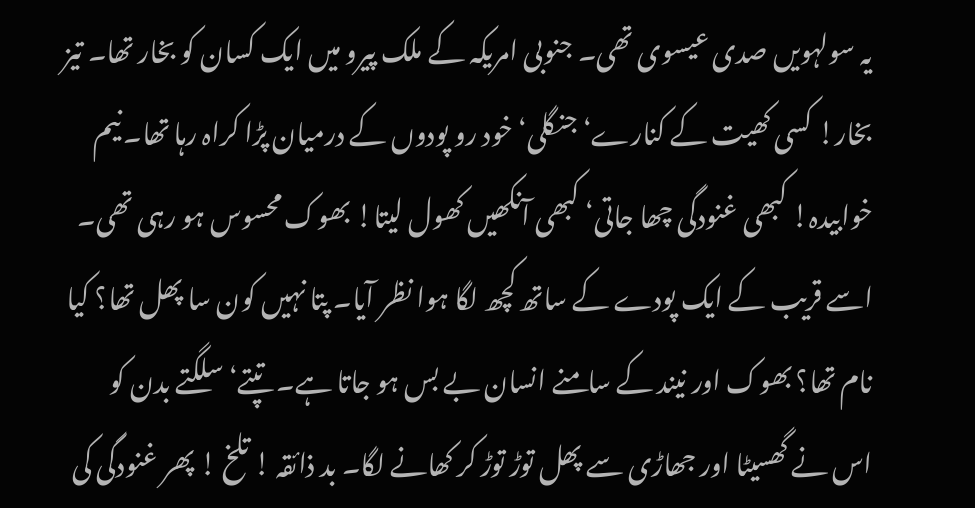یہ سولہویں صدی عیسوی تھی۔ جنوبی امریکہ کے ملک پیرو میں ایک کسان کو بخار تھا۔ تیز بخار! کسی کھیت کے کنارے‘ جنگلی‘ خود رو پودوں کے درمیان پڑا کراہ رہا تھا۔ نیم خوابیدہ! کبھی غنودگی چھا جاتی‘ کبھی آنکھیں کھول لیتا! بھوک محسوس ہو رہی تھی۔ اسے قریب کے ایک پودے کے ساتھ کچھ لگا ہوا نظر آیا۔ پتا نہیں کون سا پھل تھا؟ کیا نام تھا؟ بھوک اور نیند کے سامنے انسان بے بس ہو جاتا ہے۔ تپتے‘ سلگتے بدن کو اس نے گھسیٹا اور جھاڑی سے پھل توڑ توڑ کر کھانے لگا۔ بد ذائقہ ! تلخ ! پھر غنودگی کی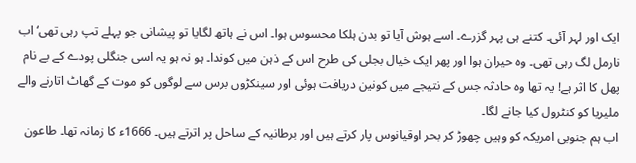ایک اور لہر آئی۔ کتنے ہی پہر گزرے۔ اسے ہوش آیا تو بدن ہلکا محسوس ہوا۔ اس نے ہاتھ لگایا تو پیشانی جو پہلے تپ رہی تھی‘ اب نارمل لگ رہی تھی۔ وہ حیران ہوا اور پھر ایک خیال بجلی کی طرح اس کے ذہن میں کوندا۔ ہو نہ ہو یہ اسی جنگلی پودے کے بے نام پھل کا اثر ہے! یہ تھا وہ حادثہ جس کے نتیجے میں کونین دریافت ہوئی اور سینکڑوں برس سے لوگوں کو موت کے گھاٹ اتارنے والے ملیریا کو کنٹرول کیا جانے لگا۔
اب ہم جنوبی امریکہ کو وہیں چھوڑ کر بحر اوقیانوس پار کرتے ہیں اور برطانیہ کے ساحل پر اترتے ہیں۔ 1666ء کا زمانہ تھا۔ طاعون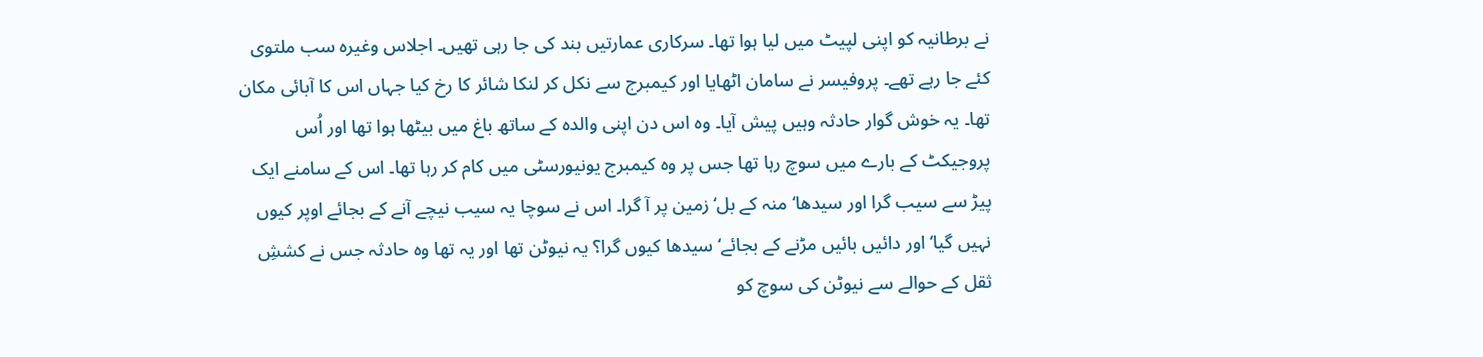نے برطانیہ کو اپنی لپیٹ میں لیا ہوا تھا۔ سرکاری عمارتیں بند کی جا رہی تھیں۔ اجلاس وغیرہ سب ملتوی کئے جا رہے تھے۔ پروفیسر نے سامان اٹھایا اور کیمبرج سے نکل کر لنکا شائر کا رخ کیا جہاں اس کا آبائی مکان تھا۔ یہ خوش گوار حادثہ وہیں پیش آیا۔ وہ اس دن اپنی والدہ کے ساتھ باغ میں بیٹھا ہوا تھا اور اُس پروجیکٹ کے بارے میں سوچ رہا تھا جس پر وہ کیمبرج یونیورسٹی میں کام کر رہا تھا۔ اس کے سامنے ایک پیڑ سے سیب گرا اور سیدھا‘ منہ کے بل‘ زمین پر آ گرا۔ اس نے سوچا یہ سیب نیچے آنے کے بجائے اوپر کیوں نہیں گیا‘ اور دائیں بائیں مڑنے کے بجائے‘ سیدھا کیوں گرا؟ یہ نیوٹن تھا اور یہ تھا وہ حادثہ جس نے کششِ ثقل کے حوالے سے نیوٹن کی سوچ کو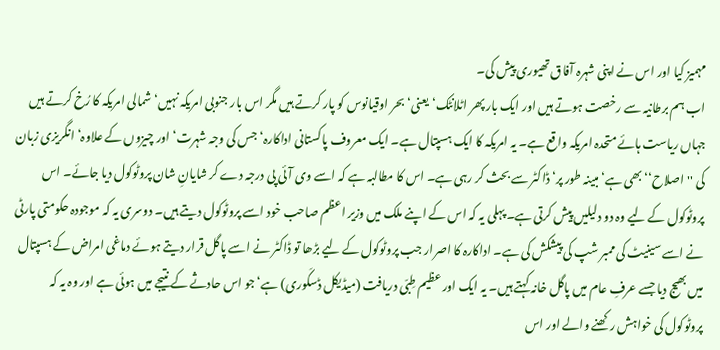مہمیز کیا اور اس نے اپنی شہرہ آفاق تھیوری پیش کی۔
اب ہم برطانیہ سے رخصت ہوتے ہیں اور ایک بار پھر اٹلانٹک‘ یعنی‘ بحر اوقیانوس کو پار کرتے ہیں مگر اس بار جنوبی امریکہ نہیں‘ شمالی امریکہ کا رُخ کرتے ہیں جہاں ریاست ہائے متحدہ امریکہ واقع ہے۔ یہ امریکہ کا ایک ہسپتال ہے۔ ایک معروف پاکستانی اداکارہ‘ جس کی وجہ شہرت‘ اور چیزوں کے علاوہ‘ انگریزی زبان کی ''اصلاح‘‘ بھی ہے‘ مبینہ طور پر‘ ڈاکٹر سے بحث کر رہی ہے۔ اس کا مطالبہ ہے کہ اسے وی آئی پی درجہ دے کر شایانِ شان پروٹوکول دیا جائے۔ اس پروٹوکول کے لیے وہ دو دلیلیں پیش کرتی ہے۔ پہلی یہ کہ اس کے اپنے ملک میں وزیر اعظم صاحب خود اسے پروٹوکول دیتے ہیں۔ دوسری یہ کہ موجودہ حکومتی پارٹی نے اسے سینیٹ کی ممبر شپ کی پیشکش کی ہے۔ اداکارہ کا اصرار جب پروٹوکول کے لیے بڑھا تو ڈاکٹر نے اسے پاگل قرار دیتے ہوئے دماغی امراض کے ہسپتال میں بھیج دیا جسے عرفِ عام میں پاگل خانہ کہتے ہیں۔ یہ ایک اور عظیم طِبّی دریافت (میڈیکل ڈسکَوری) ہے‘ جو اس حادثے کے نتیجے میں ہوئی ہے اور وہ یہ کہ پروٹوکول کی خواہش رکھنے والے اور اس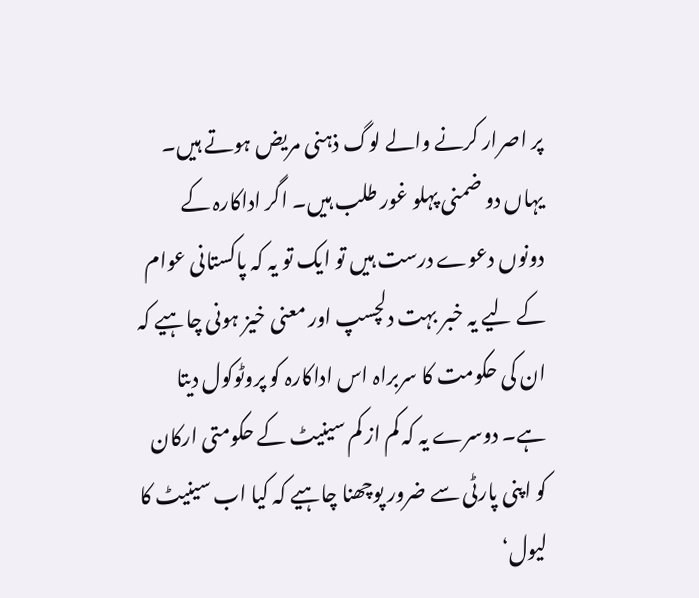پر اصرار کرنے والے لوگ ذہنی مریض ہوتے ہیں۔
یہاں دو ضمنی پہلو غور طلب ہیں۔ اگر اداکارہ کے دونوں دعوے درست ہیں تو ایک تو یہ کہ پاکستانی عوام کے لیے یہ خبر بہت دلچسپ اور معنی خیز ہونی چاہیے کہ ان کی حکومت کا سربراہ اس اداکارہ کو پروٹوکول دیتا ہے۔ دوسرے یہ کہ کم از کم سینیٹ کے حکومتی ارکان کو اپنی پارٹی سے ضرور پوچھنا چاہیے کہ کیا اب سینیٹ کا لیول‘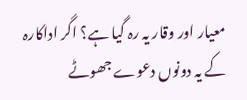معیار اور وقار یہ رہ گیا ہے؟ اگر اداکارہ کے یہ دونوں دعوے جھوٹے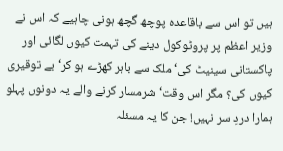ہیں تو اس سے باقاعدہ پوچھ گچھ ہونی چاہیے کہ اس نے وزیر اعظم پر پروٹوکول دینے کی تہمت کیوں لگائی اور پاکستانی سینیٹ کی‘ ملک سے باہر کھڑے ہو کر‘ بے توقیری کیوں کی؟ مگر اس وقت‘ شرمسار کرنے والے یہ دونوں پہلو ہمارا دردِ سر نہیں! جن کا یہ مسئلہ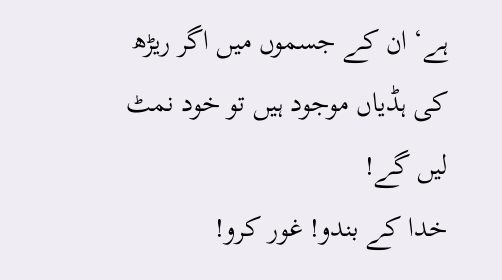ہے‘ ان کے جسموں میں اگر ریڑھ کی ہڈیاں موجود ہیں تو خود نمٹ لیں گے!
خدا کے بندو! غور کرو!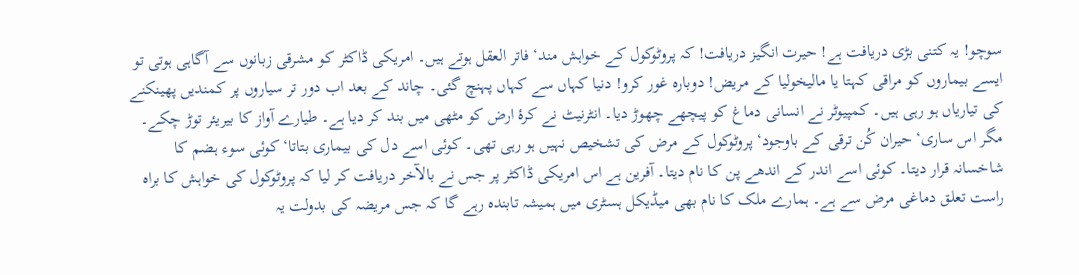سوچو! یہ کتنی بڑی دریافت ہے! حیرت انگیز دریافت! کہ پروٹوکول کے خواہش مند‘ فاتر العقل ہوتے ہیں۔ امریکی ڈاکٹر کو مشرقی زبانوں سے آگاہی ہوتی تو ایسے بیماروں کو مراقی کہتا یا مالیخولیا کے مریض! دوبارہ غور کرو! دنیا کہاں سے کہاں پہنچ گئی۔ چاند کے بعد اب دور تر سیاروں پر کمندیں پھینکنے کی تیاریاں ہو رہی ہیں۔ کمپیوٹر نے انسانی دماغ کو پیچھے چھوڑ دیا۔ انٹرنیٹ نے کرۂ ارض کو مٹھی میں بند کر دیا ہے۔ طیارے آواز کا بیریئر توڑ چکے۔ مگر اس ساری‘ حیران کُن ترقی کے باوجود‘ پروٹوکول کے مرض کی تشخیص نہیں ہو رہی تھی۔ کوئی اسے دل کی بیماری بتاتا‘ کوئی سوء ہضم کا شاخسانہ قرار دیتا۔ کوئی اسے اندر کے اندھے پن کا نام دیتا۔ آفرین ہے اس امریکی ڈاکٹر پر جس نے بالآخر دریافت کر لیا کہ پروٹوکول کی خواہش کا براہ راست تعلق دماغی مرض سے ہے۔ ہمارے ملک کا نام بھی میڈیکل ہسٹری میں ہمیشہ تابندہ رہے گا کہ جس مریضہ کی بدولت یہ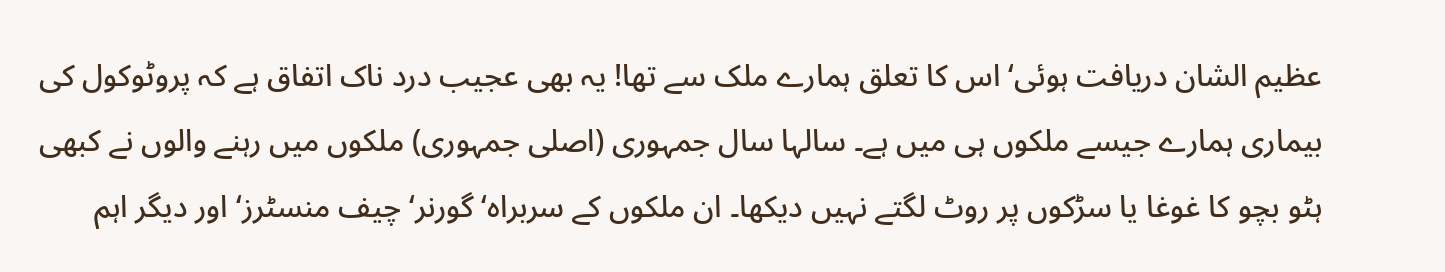عظیم الشان دریافت ہوئی‘ اس کا تعلق ہمارے ملک سے تھا! یہ بھی عجیب درد ناک اتفاق ہے کہ پروٹوکول کی بیماری ہمارے جیسے ملکوں ہی میں ہے۔ سالہا سال جمہوری (اصلی جمہوری) ملکوں میں رہنے والوں نے کبھی ہٹو بچو کا غوغا یا سڑکوں پر روٹ لگتے نہیں دیکھا۔ ان ملکوں کے سربراہ‘ گورنر‘ چیف منسٹرز‘ اور دیگر اہم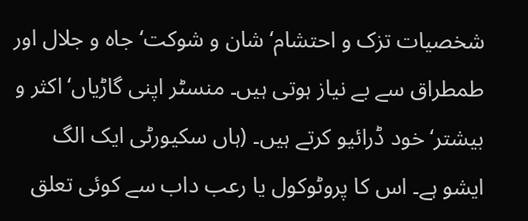شخصیات تزک و احتشام‘ شان و شوکت‘ جاہ و جلال اور طمطراق سے بے نیاز ہوتی ہیں۔ منسٹر اپنی گاڑیاں‘ اکثر و بیشتر‘ خود ڈرائیو کرتے ہیں۔ (ہاں سکیورٹی ایک الگ ایشو ہے۔ اس کا پروٹوکول یا رعب داب سے کوئی تعلق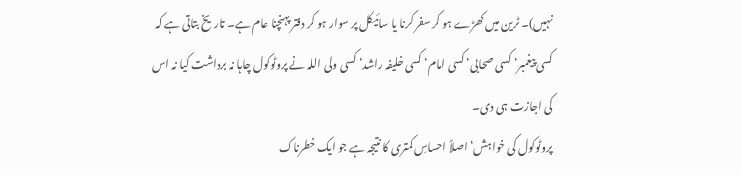نہیں)۔ ٹرین میں کھڑے ہو کر سفر کرنا یا سائیکل پر سوار ہو کر دفتر پہنچنا عام ہے۔ تاریخ بتاتی ہے کہ کسی پیغمبر‘ کسی صحابی‘ کسی امام‘ کسی خلیفہ راشد‘ کسی ولی اللہ نے پروٹوکول چاہا نہ برداشت کیا نہ اس کی اجازت ہی دی۔
پروٹوکول کی خواہش‘ اصلاً احساسِ کمتری کا نتیجہ ہے جو ایک خطرناک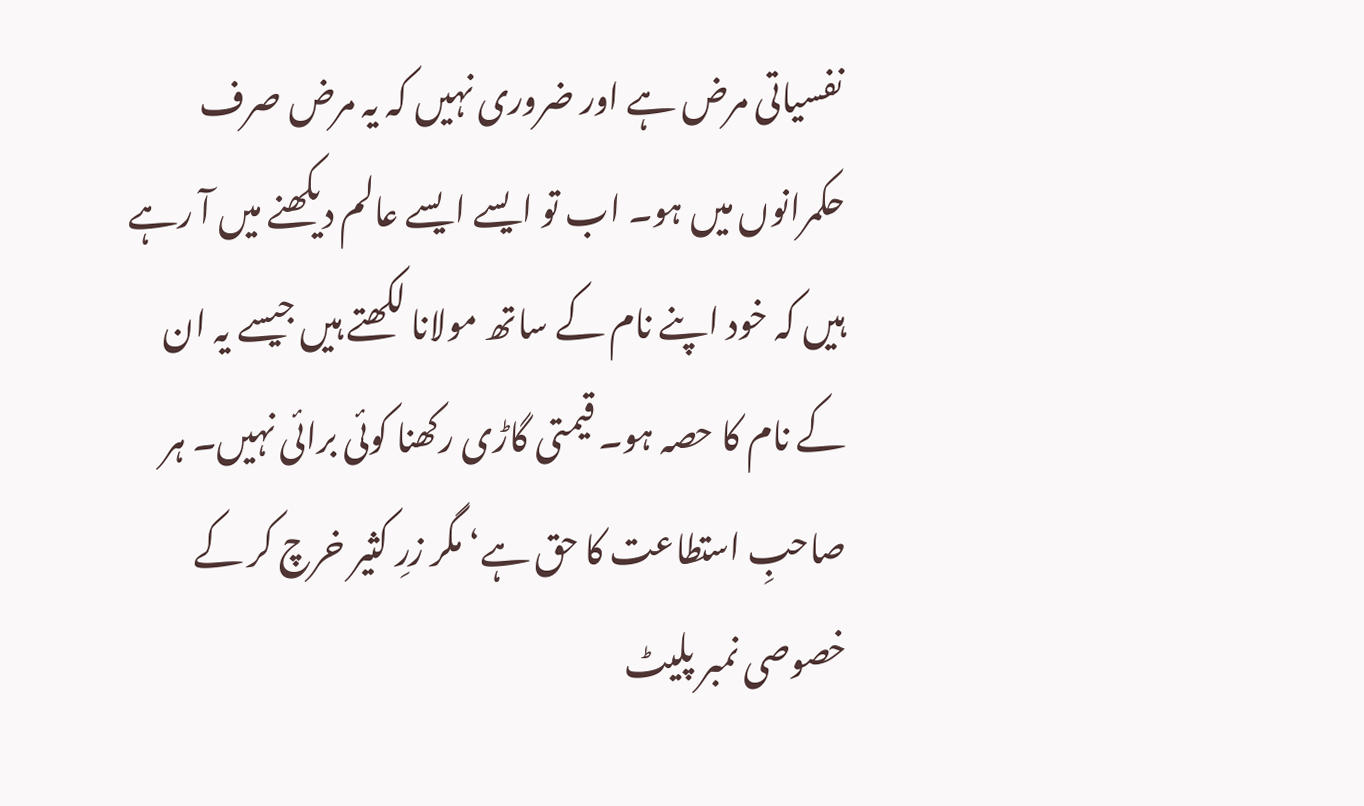نفسیاتی مرض ہے اور ضروری نہیں کہ یہ مرض صرف حکمرانوں میں ہو۔ اب تو ایسے ایسے عالم دیکھنے میں آ رہے ہیں کہ خود اپنے نام کے ساتھ مولانا لکھتے ہیں جیسے یہ ان کے نام کا حصہ ہو۔ قیمتی گاڑی رکھنا کوئی برائی نہیں۔ ہر صاحبِ استطاعت کا حق ہے‘ مگر زرِ کثیر خرچ کر کے خصوصی نمبر پلیٹ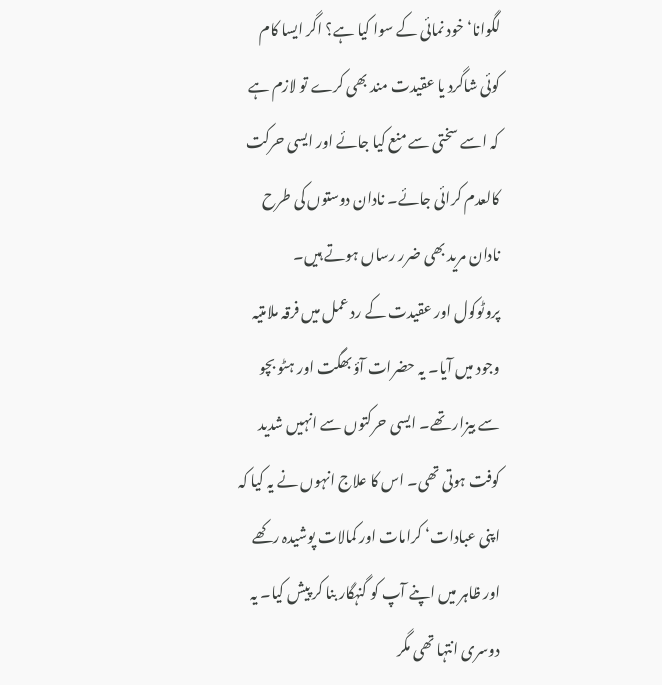لگوانا‘ خود نمائی کے سوا کیا ہے؟ اگر ایسا کام کوئی شاگرد یا عقیدت مند بھی کرے تو لازم ہے کہ اسے سختی سے منع کیا جائے اور ایسی حرکت کالعدم کرائی جائے۔ نادان دوستوں کی طرح نادان مرید بھی ضرر رساں ہوتے ہیں۔
پروٹوکول اور عقیدت کے رد عمل میں فرقہ ملامتیہ وجود میں آیا۔ یہ حضرات آؤ بھگت اور ہٹو بچو سے بیزار تھے۔ ایسی حرکتوں سے انہیں شدید کوفت ہوتی تھی۔ اس کا علاج انہوں نے یہ کیا کہ اپنی عبادات‘ کرامات اور کمالات پوشیدہ رکھے اور ظاہر میں اپنے آپ کو گنہگار بنا کر پیش کیا۔ یہ دوسری انتہا تھی مگر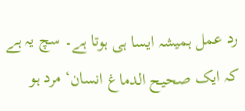رد عمل ہمیشہ ایسا ہی ہوتا ہے۔ سچ یہ ہے کہ ایک صحیح الدماغ انسان‘ مرد ہو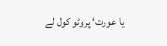یا عورت‘ پروٹو کول لے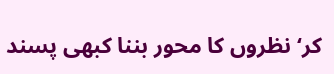کر‘ نظروں کا محور بننا کبھی پسند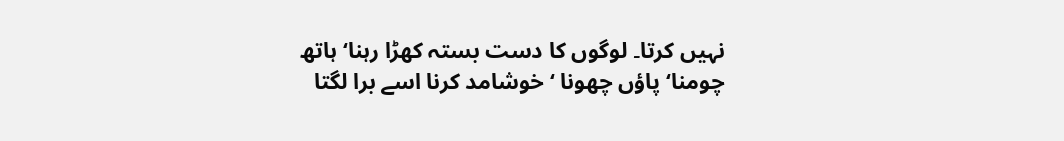نہیں کرتا۔ لوگوں کا دست بستہ کھڑا رہنا‘ ہاتھ چومنا‘ پاؤں چھونا ‘ خوشامد کرنا اسے برا لگتا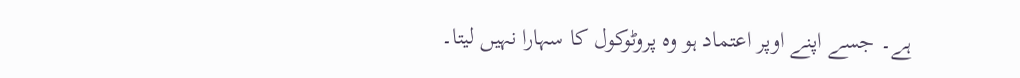ہے۔ جسے اپنے اوپر اعتماد ہو وہ پروٹوکول کا سہارا نہیں لیتا۔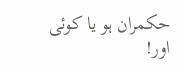حکمران ہو یا کوئی اور!